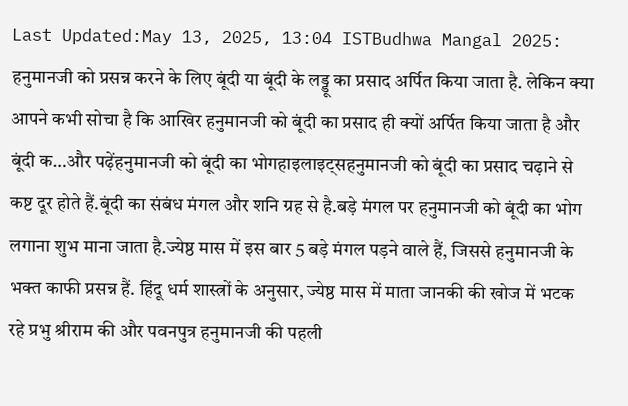Last Updated:May 13, 2025, 13:04 ISTBudhwa Mangal 2025: हनुमानजी को प्रसन्न करने के लिए बूंदी या बूंदी के लड्डू का प्रसाद अर्पित किया जाता है. लेकिन क्या आपने कभी सोचा है कि आखिर हनुमानजी को बूंदी का प्रसाद ही क्यों अर्पित किया जाता है और बूंदी क…और पढ़ेंहनुमानजी को बूंदी का भोगहाइलाइट्सहनुमानजी को बूंदी का प्रसाद चढ़ाने से कष्ट दूर होते हैं.बूंदी का संबंध मंगल और शनि ग्रह से है.बड़े मंगल पर हनुमानजी को बूंदी का भोग लगाना शुभ माना जाता है.ज्येष्ठ मास में इस बार 5 बड़े मंगल पड़ने वाले हैं, जिससे हनुमानजी के भक्त काफी प्रसन्न हैं. हिंदू धर्म शास्त्रों के अनुसार, ज्येष्ठ मास में माता जानकी की खोज में भटक रहे प्रभु श्रीराम की और पवनपुत्र हनुमानजी की पहली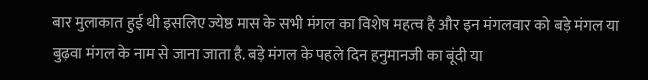बार मुलाकात हुई थी इसलिए ज्येष्ठ मास के सभी मंगल का विशेष महत्व है और इन मंगलवार को बड़े मंगल या बुढ़वा मंगल के नाम से जाना जाता है. बड़े मंगल के पहले दिन हनुमानजी का बूंदी या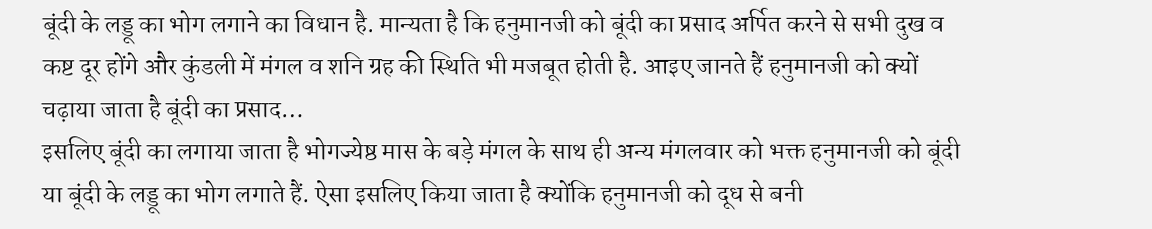बूंदी के लड्डू का भोग लगाने का विधान है. मान्यता है कि हनुमानजी को बूंदी का प्रसाद अर्पित करने से सभी दुख व कष्ट दूर होंगे और कुंडली में मंगल व शनि ग्रह की स्थिति भी मजबूत होती है. आइए जानते हैं हनुमानजी को क्यों चढ़ाया जाता है बूंदी का प्रसाद…
इसलिए बूंदी का लगाया जाता है भोगज्येष्ठ मास के बड़े मंगल के साथ ही अन्य मंगलवार को भक्त हनुमानजी को बूंदी या बूंदी के लड्डू का भोग लगाते हैं. ऐसा इसलिए किया जाता है क्योंकि हनुमानजी को दूध से बनी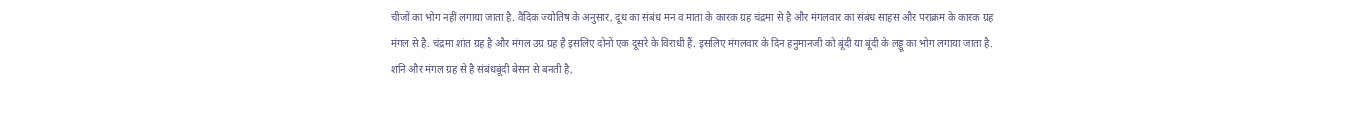चीजों का भोग नहीं लगाया जाता है. वैदिक ज्योतिष के अनुसार, दूध का संबंध मन व माता के कारक ग्रह चंद्रमा से है और मंगलवार का संबंध साहस और पराक्रम के कारक ग्रह मंगल से है. चंद्रमा शांत ग्रह है और मंगल उग्र ग्रह है इसलिए दोनों एक दूसरे के विराधी हैं. इसलिए मंगलवार के दिन हनुमानजी को बूंदी या बूंदी के लड्डू का भोग लगाया जाता है.
शनि और मंगल ग्रह से है संबंधबूंदी बेसन से बनती है,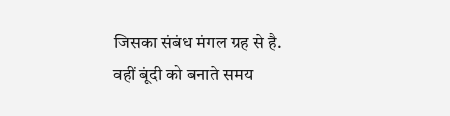जिसका संबंध मंगल ग्रह से है. वहीं बूंदी को बनाते समय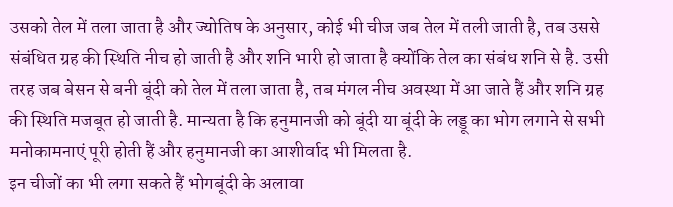उसको तेल में तला जाता है और ज्योतिष के अनुसार, कोई भी चीज जब तेल में तली जाती है, तब उससे संबंधित ग्रह की स्थिति नीच हो जाती है और शनि भारी हो जाता है क्योंकि तेल का संबंध शनि से है. उसी तरह जब बेसन से बनी बूंदी को तेल में तला जाता है, तब मंगल नीच अवस्था में आ जाते हैं और शनि ग्रह की स्थिति मजबूत हो जाती है. मान्यता है कि हनुमानजी को बूंदी या बूंदी के लड्डू का भोग लगाने से सभी मनोकामनाएं पूरी होती हैं और हनुमानजी का आशीर्वाद भी मिलता है.
इन चीजों का भी लगा सकते हैं भोगबूंदी के अलावा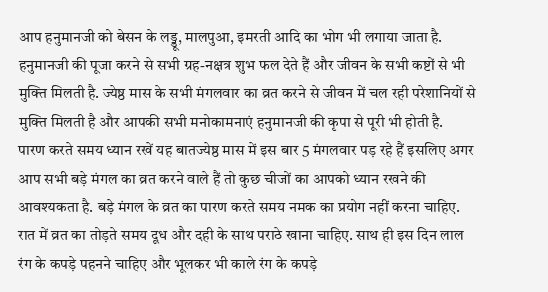आप हनुमानजी को बेसन के लड्डू, मालपुआ, इमरती आदि का भोग भी लगाया जाता है. हनुमानजी की पूजा करने से सभी ग्रह-नक्षत्र शुभ फल देते हैं और जीवन के सभी कष्टों से भी मुक्ति मिलती है. ज्येष्ठ मास के सभी मंगलवार का व्रत करने से जीवन में चल रही परेशानियों से मुक्ति मिलती है और आपकी सभी मनोकामनाएं हनुमानजी की कृपा से पूरी भी होती है.
पारण करते समय ध्यान रखें यह बातज्येष्ठ मास में इस बार 5 मंगलवार पड़ रहे हैं इसलिए अगर आप सभी बड़े मंगल का व्रत करने वाले हैं तो कुछ चीजों का आपको ध्यान रखने की आवश्यकता है. बड़े मंगल के व्रत का पारण करते समय नमक का प्रयोग नहीं करना चाहिए. रात में व्रत का तोड़ते समय दूध और दही के साथ पराठे खाना चाहिए. साथ ही इस दिन लाल रंग के कपड़े पहनने चाहिए और भूलकर भी काले रंग के कपड़े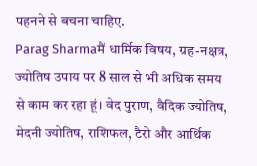पहनने से बचना चाहिए.
Parag Sharmaमैं धार्मिक विषय, ग्रह-नक्षत्र, ज्योतिष उपाय पर 8 साल से भी अधिक समय से काम कर रहा हूं। वेद पुराण, वैदिक ज्योतिष, मेदनी ज्योतिष, राशिफल, टैरो और आर्थिक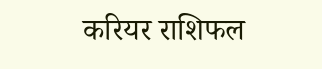करियर राशिफल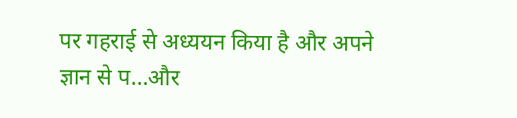पर गहराई से अध्ययन किया है और अपने ज्ञान से प…और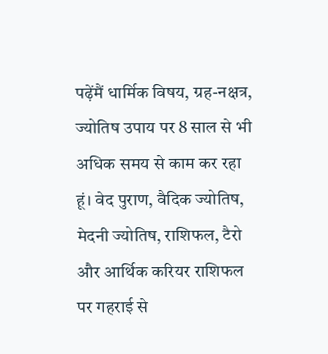पढ़ेंमैं धार्मिक विषय, ग्रह-नक्षत्र, ज्योतिष उपाय पर 8 साल से भी अधिक समय से काम कर रहा हूं। वेद पुराण, वैदिक ज्योतिष, मेदनी ज्योतिष, राशिफल, टैरो और आर्थिक करियर राशिफल पर गहराई से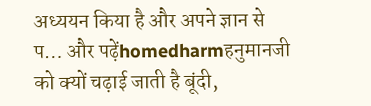अध्ययन किया है और अपने ज्ञान से प… और पढ़ेंhomedharmहनुमानजी को क्यों चढ़ाई जाती है बूंदी,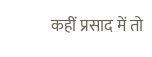कहीं प्रसाद में तो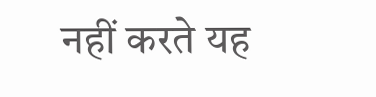नहीं करते यह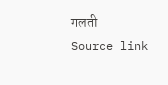गलती
Source link